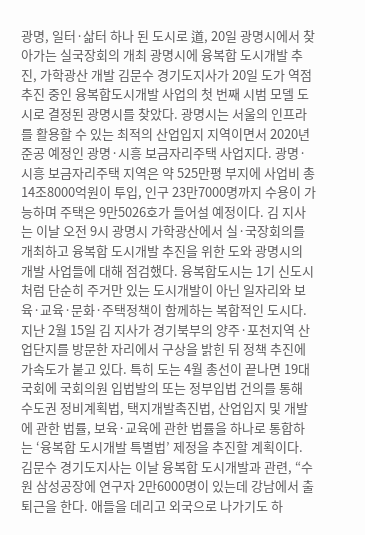광명, 일터·삶터 하나 된 도시로 道, 20일 광명시에서 찾아가는 실국장회의 개최 광명시에 융복합 도시개발 추진, 가학광산 개발 김문수 경기도지사가 20일 도가 역점 추진 중인 융복합도시개발 사업의 첫 번째 시범 모델 도시로 결정된 광명시를 찾았다. 광명시는 서울의 인프라를 활용할 수 있는 최적의 산업입지 지역이면서 2020년 준공 예정인 광명·시흥 보금자리주택 사업지다. 광명·시흥 보금자리주택 지역은 약 525만평 부지에 사업비 총 14조8000억원이 투입, 인구 23만7000명까지 수용이 가능하며 주택은 9만5026호가 들어설 예정이다. 김 지사는 이날 오전 9시 광명시 가학광산에서 실·국장회의를 개최하고 융복합 도시개발 추진을 위한 도와 광명시의 개발 사업들에 대해 점검했다. 융복합도시는 1기 신도시처럼 단순히 주거만 있는 도시개발이 아닌 일자리와 보육·교육·문화·주택정책이 함께하는 복합적인 도시다. 지난 2월 15일 김 지사가 경기북부의 양주·포천지역 산업단지를 방문한 자리에서 구상을 밝힌 뒤 정책 추진에 가속도가 붙고 있다. 특히 도는 4월 총선이 끝나면 19대 국회에 국회의원 입법발의 또는 정부입법 건의를 통해 수도권 정비계획법, 택지개발촉진법, 산업입지 및 개발에 관한 법률, 보육·교육에 관한 법률을 하나로 통합하는 ‘융복합 도시개발 특별법’ 제정을 추진할 계획이다. 김문수 경기도지사는 이날 융복합 도시개발과 관련, “수원 삼성공장에 연구자 2만6000명이 있는데 강남에서 출퇴근을 한다. 애들을 데리고 외국으로 나가기도 하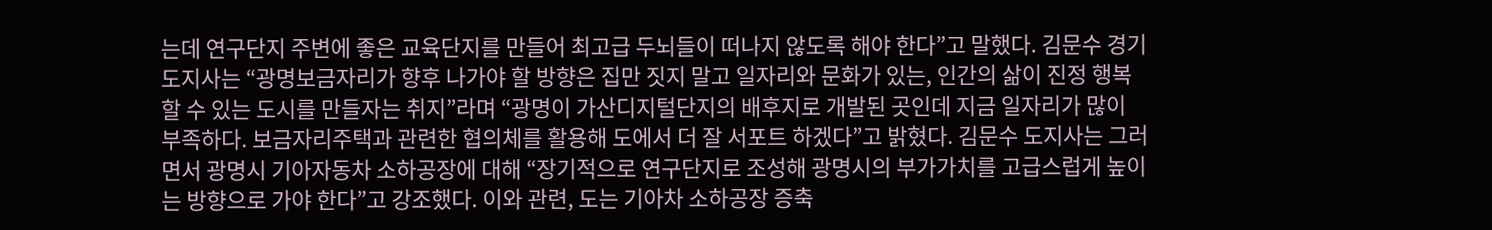는데 연구단지 주변에 좋은 교육단지를 만들어 최고급 두뇌들이 떠나지 않도록 해야 한다”고 말했다. 김문수 경기도지사는 “광명보금자리가 향후 나가야 할 방향은 집만 짓지 말고 일자리와 문화가 있는, 인간의 삶이 진정 행복할 수 있는 도시를 만들자는 취지”라며 “광명이 가산디지털단지의 배후지로 개발된 곳인데 지금 일자리가 많이 부족하다. 보금자리주택과 관련한 협의체를 활용해 도에서 더 잘 서포트 하겠다”고 밝혔다. 김문수 도지사는 그러면서 광명시 기아자동차 소하공장에 대해 “장기적으로 연구단지로 조성해 광명시의 부가가치를 고급스럽게 높이는 방향으로 가야 한다”고 강조했다. 이와 관련, 도는 기아차 소하공장 증축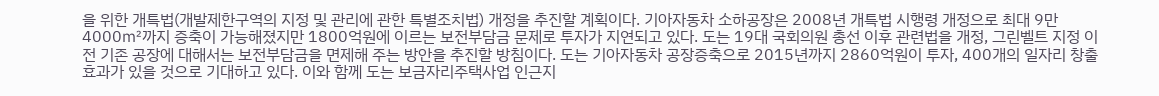을 위한 개특법(개발제한구역의 지정 및 관리에 관한 특별조치법) 개정을 추진할 계획이다. 기아자동차 소하공장은 2008년 개특법 시행령 개정으로 최대 9만4000㎡까지 증축이 가능해졌지만 1800억원에 이르는 보전부담금 문제로 투자가 지연되고 있다. 도는 19대 국회의원 총선 이후 관련법을 개정, 그린벨트 지정 이전 기존 공장에 대해서는 보전부담금을 면제해 주는 방안을 추진할 방침이다. 도는 기아자동차 공장증축으로 2015년까지 2860억원이 투자, 400개의 일자리 창출 효과가 있을 것으로 기대하고 있다. 이와 함께 도는 보금자리주택사업 인근지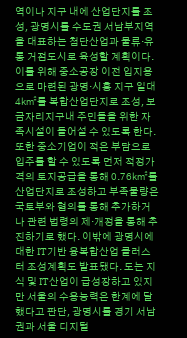역이나 지구 내에 산업단지를 조성, 광명시를 수도권 서남부지역을 대표하는 첨단산업과 물류·유통 거점도시로 육성할 계획이다. 이를 위해 중소공장 이전 입지용으로 마련된 광명·시흥 지구 일대 4㎢를 복합산업단지로 조성, 보금자리지구내 주민들을 위한 자족시설이 들어설 수 있도록 한다. 또한 중소기업이 적은 부담으로 입주를 할 수 있도록 먼저 적정가격의 토지공급을 통해 0.76㎢를 산업단지로 조성하고 부족물량은 국토부와 협의를 통해 추가하거나 관련 법령의 제·개정을 통해 추진하기로 했다. 이밖에 광명시에 대한 IT기반 융복합산업 클러스터 조성계획도 발표됐다. 도는 지식 및 IT산업이 급성장하고 있지만 서울의 수용능력은 한계에 달했다고 판단, 광명시를 경기 서남권과 서울 디지털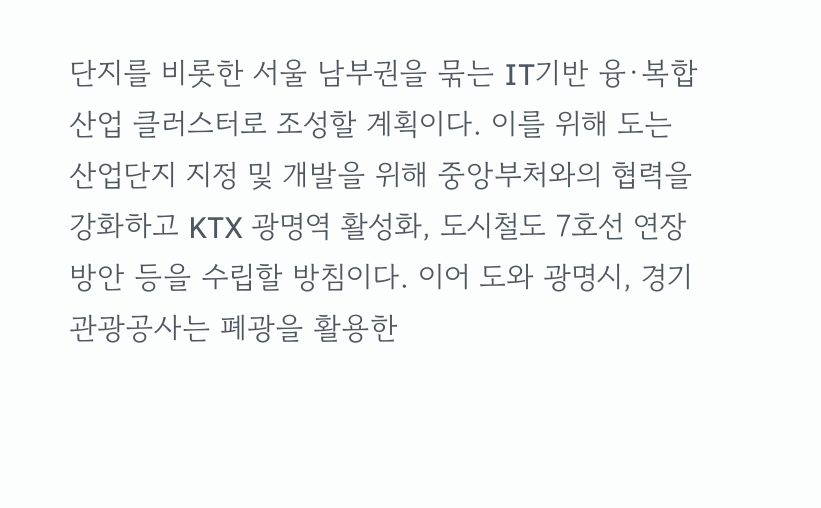단지를 비롯한 서울 남부권을 묶는 IT기반 융·복합산업 클러스터로 조성할 계획이다. 이를 위해 도는 산업단지 지정 및 개발을 위해 중앙부처와의 협력을 강화하고 KTX 광명역 활성화, 도시철도 7호선 연장 방안 등을 수립할 방침이다. 이어 도와 광명시, 경기관광공사는 폐광을 활용한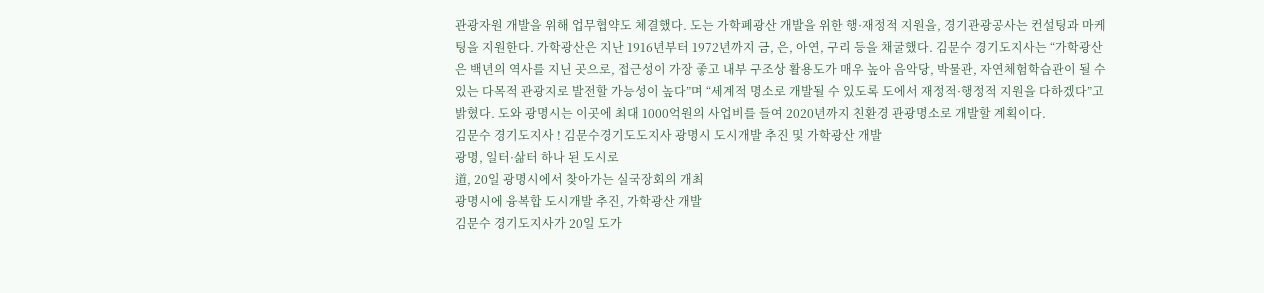관광자원 개발을 위해 업무협약도 체결했다. 도는 가학폐광산 개발을 위한 행·재정적 지원을, 경기관광공사는 컨설팅과 마케팅을 지원한다. 가학광산은 지난 1916년부터 1972년까지 금, 은, 아연, 구리 등을 채굴했다. 김문수 경기도지사는 “가학광산은 백년의 역사를 지닌 곳으로, 접근성이 가장 좋고 내부 구조상 활용도가 매우 높아 음악당, 박물관, 자연체험학습관이 될 수 있는 다목적 관광지로 발전할 가능성이 높다”며 “세계적 명소로 개발될 수 있도록 도에서 재정적·행정적 지원을 다하겠다”고 밝혔다. 도와 광명시는 이곳에 최대 1000억원의 사업비를 들여 2020년까지 친환경 관광명소로 개발할 계획이다.
김문수 경기도지사 ! 김문수경기도도지사 광명시 도시개발 추진 및 가학광산 개발
광명, 일터·삶터 하나 된 도시로
道, 20일 광명시에서 찾아가는 실국장회의 개최
광명시에 융복합 도시개발 추진, 가학광산 개발
김문수 경기도지사가 20일 도가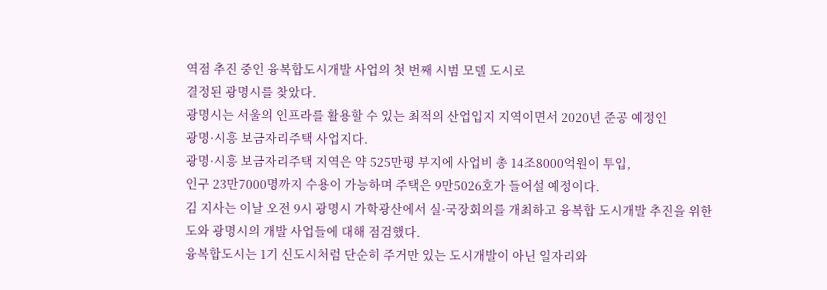역점 추진 중인 융복합도시개발 사업의 첫 번째 시범 모델 도시로
결정된 광명시를 찾았다.
광명시는 서울의 인프라를 활용할 수 있는 최적의 산업입지 지역이면서 2020년 준공 예정인
광명·시흥 보금자리주택 사업지다.
광명·시흥 보금자리주택 지역은 약 525만평 부지에 사업비 총 14조8000억원이 투입,
인구 23만7000명까지 수용이 가능하며 주택은 9만5026호가 들어설 예정이다.
김 지사는 이날 오전 9시 광명시 가학광산에서 실·국장회의를 개최하고 융복합 도시개발 추진을 위한
도와 광명시의 개발 사업들에 대해 점검했다.
융복합도시는 1기 신도시처럼 단순히 주거만 있는 도시개발이 아닌 일자리와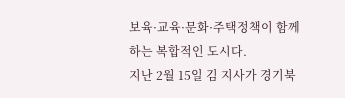보육·교육·문화·주택정책이 함께하는 복합적인 도시다.
지난 2월 15일 김 지사가 경기북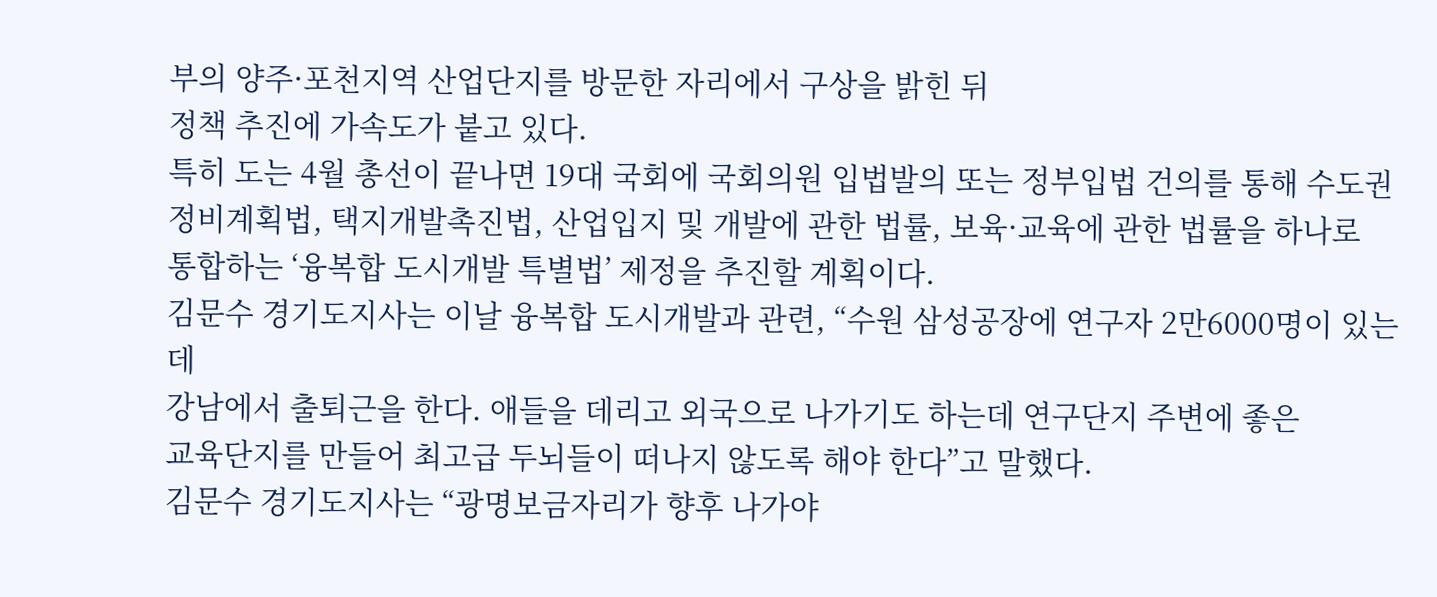부의 양주·포천지역 산업단지를 방문한 자리에서 구상을 밝힌 뒤
정책 추진에 가속도가 붙고 있다.
특히 도는 4월 총선이 끝나면 19대 국회에 국회의원 입법발의 또는 정부입법 건의를 통해 수도권
정비계획법, 택지개발촉진법, 산업입지 및 개발에 관한 법률, 보육·교육에 관한 법률을 하나로
통합하는 ‘융복합 도시개발 특별법’ 제정을 추진할 계획이다.
김문수 경기도지사는 이날 융복합 도시개발과 관련, “수원 삼성공장에 연구자 2만6000명이 있는데
강남에서 출퇴근을 한다. 애들을 데리고 외국으로 나가기도 하는데 연구단지 주변에 좋은
교육단지를 만들어 최고급 두뇌들이 떠나지 않도록 해야 한다”고 말했다.
김문수 경기도지사는 “광명보금자리가 향후 나가야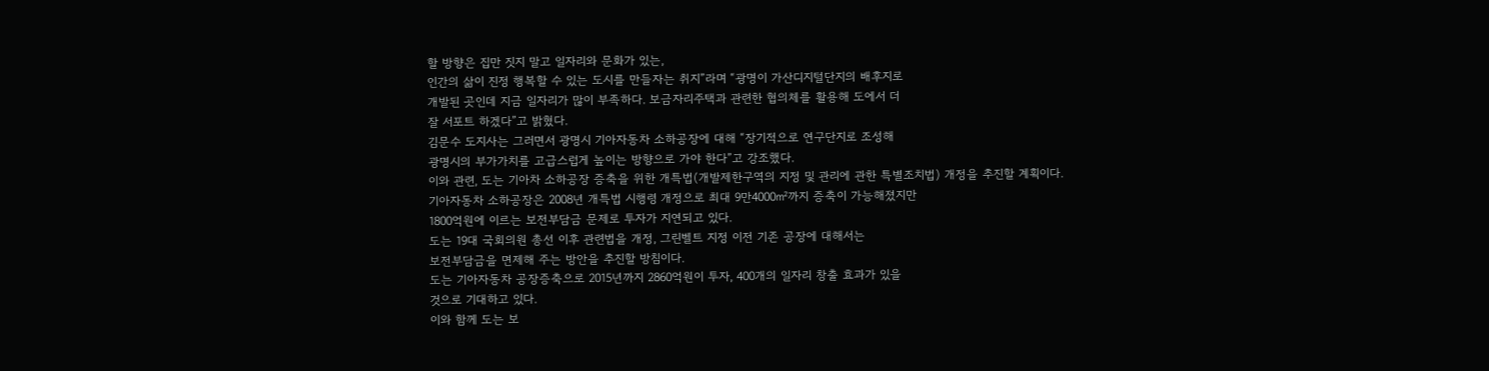할 방향은 집만 짓지 말고 일자리와 문화가 있는,
인간의 삶이 진정 행복할 수 있는 도시를 만들자는 취지”라며 “광명이 가산디지털단지의 배후지로
개발된 곳인데 지금 일자리가 많이 부족하다. 보금자리주택과 관련한 협의체를 활용해 도에서 더
잘 서포트 하겠다”고 밝혔다.
김문수 도지사는 그러면서 광명시 기아자동차 소하공장에 대해 “장기적으로 연구단지로 조성해
광명시의 부가가치를 고급스럽게 높이는 방향으로 가야 한다”고 강조했다.
이와 관련, 도는 기아차 소하공장 증축을 위한 개특법(개발제한구역의 지정 및 관리에 관한 특별조치법) 개정을 추진할 계획이다.
기아자동차 소하공장은 2008년 개특법 시행령 개정으로 최대 9만4000㎡까지 증축이 가능해졌지만
1800억원에 이르는 보전부담금 문제로 투자가 지연되고 있다.
도는 19대 국회의원 총선 이후 관련법을 개정, 그린벨트 지정 이전 기존 공장에 대해서는
보전부담금을 면제해 주는 방안을 추진할 방침이다.
도는 기아자동차 공장증축으로 2015년까지 2860억원이 투자, 400개의 일자리 창출 효과가 있을
것으로 기대하고 있다.
이와 함께 도는 보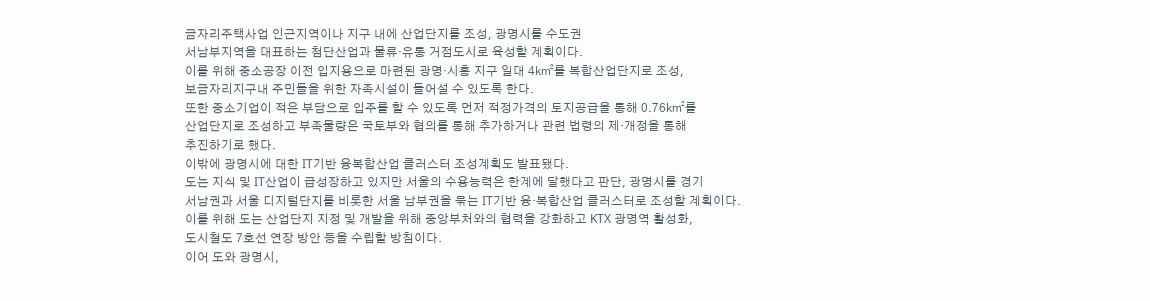금자리주택사업 인근지역이나 지구 내에 산업단지를 조성, 광명시를 수도권
서남부지역을 대표하는 첨단산업과 물류·유통 거점도시로 육성할 계획이다.
이를 위해 중소공장 이전 입지용으로 마련된 광명·시흥 지구 일대 4㎢를 복합산업단지로 조성,
보금자리지구내 주민들을 위한 자족시설이 들어설 수 있도록 한다.
또한 중소기업이 적은 부담으로 입주를 할 수 있도록 먼저 적정가격의 토지공급을 통해 0.76㎢를
산업단지로 조성하고 부족물량은 국토부와 협의를 통해 추가하거나 관련 법령의 제·개정을 통해
추진하기로 했다.
이밖에 광명시에 대한 IT기반 융복합산업 클러스터 조성계획도 발표됐다.
도는 지식 및 IT산업이 급성장하고 있지만 서울의 수용능력은 한계에 달했다고 판단, 광명시를 경기
서남권과 서울 디지털단지를 비롯한 서울 남부권을 묶는 IT기반 융·복합산업 클러스터로 조성할 계획이다.
이를 위해 도는 산업단지 지정 및 개발을 위해 중앙부처와의 협력을 강화하고 KTX 광명역 활성화,
도시철도 7호선 연장 방안 등을 수립할 방침이다.
이어 도와 광명시,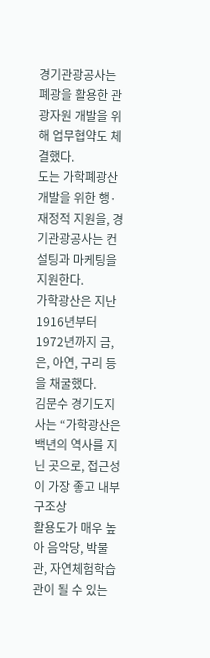경기관광공사는 폐광을 활용한 관광자원 개발을 위해 업무협약도 체결했다.
도는 가학폐광산 개발을 위한 행·재정적 지원을, 경기관광공사는 컨설팅과 마케팅을 지원한다.
가학광산은 지난 1916년부터 1972년까지 금, 은, 아연, 구리 등을 채굴했다.
김문수 경기도지사는 “가학광산은 백년의 역사를 지닌 곳으로, 접근성이 가장 좋고 내부 구조상
활용도가 매우 높아 음악당, 박물관, 자연체험학습관이 될 수 있는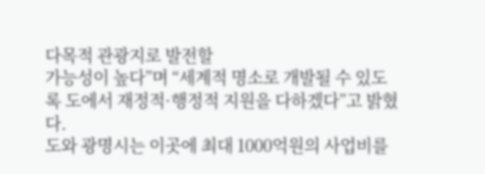다목적 관광지로 발전할
가능성이 높다”며 “세계적 명소로 개발될 수 있도록 도에서 재정적·행정적 지원을 다하겠다”고 밝혔다.
도와 광명시는 이곳에 최대 1000억원의 사업비를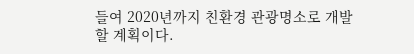들여 2020년까지 친환경 관광명소로 개발할 계획이다.